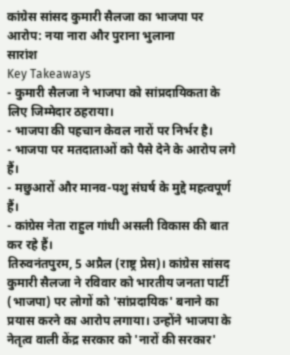कांग्रेस सांसद कुमारी सैलजा का भाजपा पर आरोप: नया नारा और पुराना भुलाना
सारांश
Key Takeaways
- कुमारी सैलजा ने भाजपा को सांप्रदायिकता के लिए जिम्मेदार ठहराया।
- भाजपा की पहचान केवल नारों पर निर्भर है।
- भाजपा पर मतदाताओं को पैसे देने के आरोप लगे हैं।
- मछुआरों और मानव-पशु संघर्ष के मुद्दे महत्वपूर्ण हैं।
- कांग्रेस नेता राहुल गांधी असली विकास की बात कर रहे हैं।
तिरुवनंतपुरम, 5 अप्रैल (राष्ट्र प्रेस)। कांग्रेस सांसद कुमारी सैलजा ने रविवार को भारतीय जनता पार्टी (भाजपा) पर लोगों को 'सांप्रदायिक' बनाने का प्रयास करने का आरोप लगाया। उन्होंने भाजपा के नेतृत्व वाली केंद्र सरकार को 'नारों की सरकार'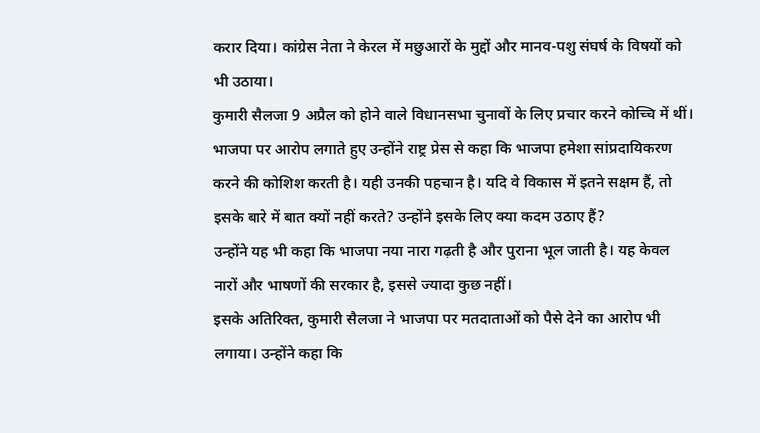करार दिया। कांग्रेस नेता ने केरल में मछुआरों के मुद्दों और मानव-पशु संघर्ष के विषयों को भी उठाया।
कुमारी सैलजा 9 अप्रैल को होने वाले विधानसभा चुनावों के लिए प्रचार करने कोच्चि में थीं।
भाजपा पर आरोप लगाते हुए उन्होंने राष्ट्र प्रेस से कहा कि भाजपा हमेशा सांप्रदायिकरण करने की कोशिश करती है। यही उनकी पहचान है। यदि वे विकास में इतने सक्षम हैं, तो इसके बारे में बात क्यों नहीं करते? उन्होंने इसके लिए क्या कदम उठाए हैं?
उन्होंने यह भी कहा कि भाजपा नया नारा गढ़ती है और पुराना भूल जाती है। यह केवल नारों और भाषणों की सरकार है, इससे ज्यादा कुछ नहीं।
इसके अतिरिक्त, कुमारी सैलजा ने भाजपा पर मतदाताओं को पैसे देने का आरोप भी लगाया। उन्होंने कहा कि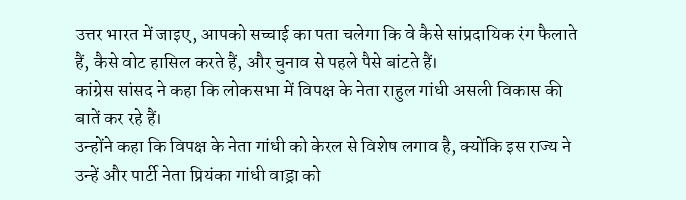उत्तर भारत में जाइए, आपको सच्चाई का पता चलेगा कि वे कैसे सांप्रदायिक रंग फैलाते हैं, कैसे वोट हासिल करते हैं, और चुनाव से पहले पैसे बांटते हैं।
कांग्रेस सांसद ने कहा कि लोकसभा में विपक्ष के नेता राहुल गांधी असली विकास की बातें कर रहे हैं।
उन्होंने कहा कि विपक्ष के नेता गांधी को केरल से विशेष लगाव है, क्योंकि इस राज्य ने उन्हें और पार्टी नेता प्रियंका गांधी वाड्रा को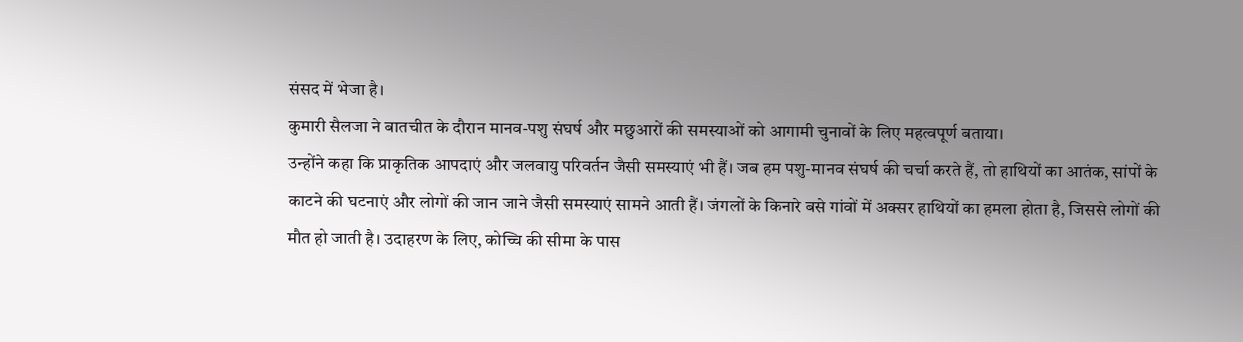संसद में भेजा है।
कुमारी सैलजा ने बातचीत के दौरान मानव-पशु संघर्ष और मछुआरों की समस्याओं को आगामी चुनावों के लिए महत्वपूर्ण बताया।
उन्होंने कहा कि प्राकृतिक आपदाएं और जलवायु परिवर्तन जैसी समस्याएं भी हैं। जब हम पशु-मानव संघर्ष की चर्चा करते हैं, तो हाथियों का आतंक, सांपों के काटने की घटनाएं और लोगों की जान जाने जैसी समस्याएं सामने आती हैं। जंगलों के किनारे बसे गांवों में अक्सर हाथियों का हमला होता है, जिससे लोगों की मौत हो जाती है। उदाहरण के लिए, कोच्चि की सीमा के पास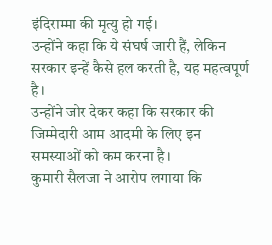इंदिराम्मा की मृत्यु हो गई।
उन्होंने कहा कि ये संघर्ष जारी हैं, लेकिन सरकार इन्हें कैसे हल करती है, यह महत्वपूर्ण है।
उन्होंने जोर देकर कहा कि सरकार की जिम्मेदारी आम आदमी के लिए इन समस्याओं को कम करना है।
कुमारी सैलजा ने आरोप लगाया कि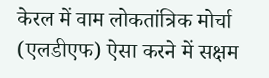केरल में वाम लोकतांत्रिक मोर्चा (एलडीएफ) ऐसा करने में सक्षम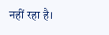नहीं रहा है।